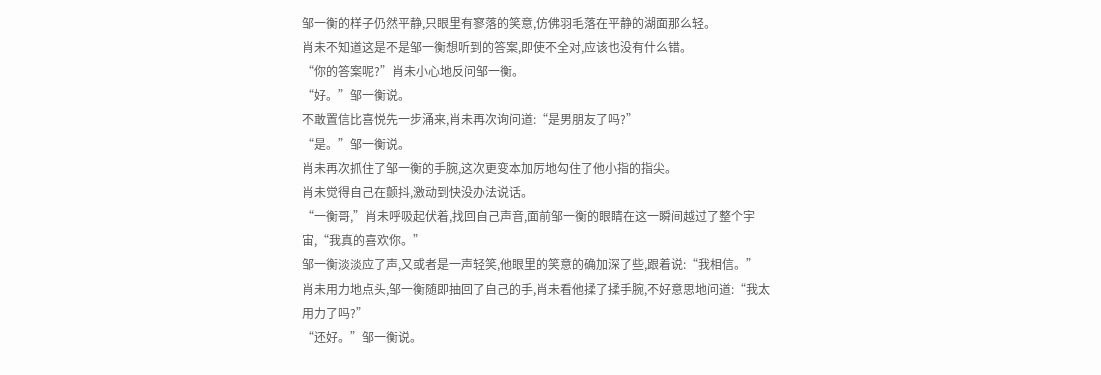邹一衡的样子仍然平静,只眼里有寥落的笑意,仿佛羽毛落在平静的湖面那么轻。
肖未不知道这是不是邹一衡想听到的答案,即使不全对,应该也没有什么错。
“你的答案呢?”肖未小心地反问邹一衡。
“好。”邹一衡说。
不敢置信比喜悦先一步涌来,肖未再次询问道:“是男朋友了吗?”
“是。”邹一衡说。
肖未再次抓住了邹一衡的手腕,这次更变本加厉地勾住了他小指的指尖。
肖未觉得自己在颤抖,激动到快没办法说话。
“一衡哥,”肖未呼吸起伏着,找回自己声音,面前邹一衡的眼睛在这一瞬间越过了整个宇宙,“我真的喜欢你。”
邹一衡淡淡应了声,又或者是一声轻笑,他眼里的笑意的确加深了些,跟着说:“我相信。”
肖未用力地点头,邹一衡随即抽回了自己的手,肖未看他揉了揉手腕,不好意思地问道:“我太用力了吗?”
“还好。”邹一衡说。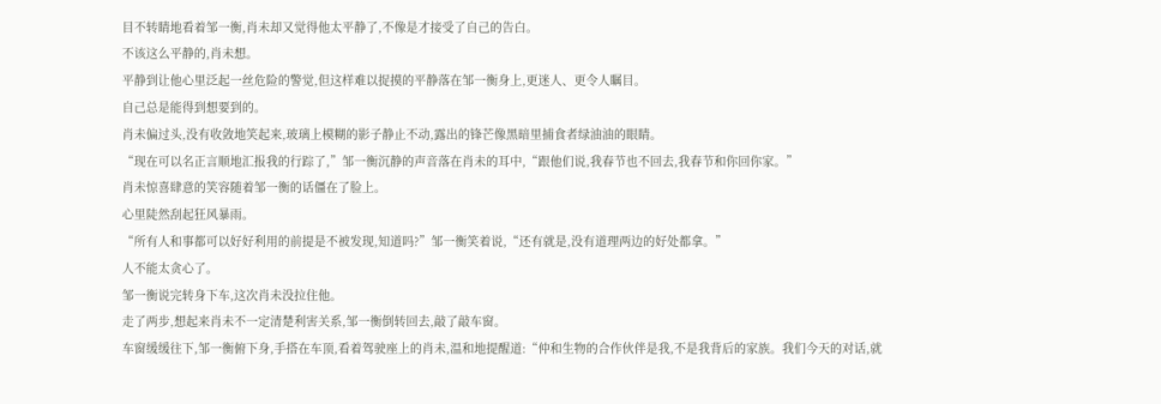目不转睛地看着邹一衡,肖未却又觉得他太平静了,不像是才接受了自己的告白。
不该这么平静的,肖未想。
平静到让他心里泛起一丝危险的警觉,但这样难以捉摸的平静落在邹一衡身上,更迷人、更令人瞩目。
自己总是能得到想要到的。
肖未偏过头,没有收敛地笑起来,玻璃上模糊的影子静止不动,露出的锋芒像黑暗里捕食者绿油油的眼睛。
“现在可以名正言顺地汇报我的行踪了,”邹一衡沉静的声音落在肖未的耳中,“跟他们说,我春节也不回去,我春节和你回你家。”
肖未惊喜肆意的笑容随着邹一衡的话僵在了脸上。
心里陡然刮起狂风暴雨。
“所有人和事都可以好好利用的前提是不被发现,知道吗?”邹一衡笑着说,“还有就是,没有道理两边的好处都拿。”
人不能太贪心了。
邹一衡说完转身下车,这次肖未没拉住他。
走了两步,想起来肖未不一定清楚利害关系,邹一衡倒转回去,敲了敲车窗。
车窗缓缓往下,邹一衡俯下身,手搭在车顶,看着驾驶座上的肖未,温和地提醒道:“仲和生物的合作伙伴是我,不是我背后的家族。我们今天的对话,就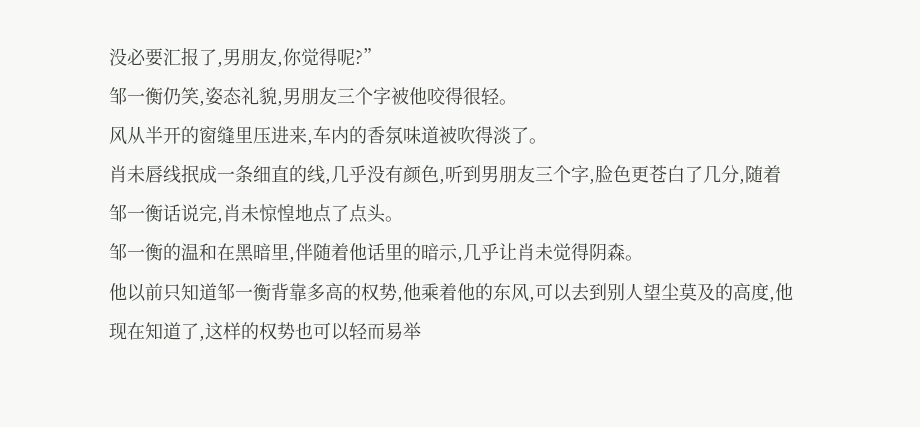没必要汇报了,男朋友,你觉得呢?”
邹一衡仍笑,姿态礼貌,男朋友三个字被他咬得很轻。
风从半开的窗缝里压进来,车内的香氛味道被吹得淡了。
肖未唇线抿成一条细直的线,几乎没有颜色,听到男朋友三个字,脸色更苍白了几分,随着邹一衡话说完,肖未惊惶地点了点头。
邹一衡的温和在黑暗里,伴随着他话里的暗示,几乎让肖未觉得阴森。
他以前只知道邹一衡背靠多高的权势,他乘着他的东风,可以去到别人望尘莫及的高度,他现在知道了,这样的权势也可以轻而易举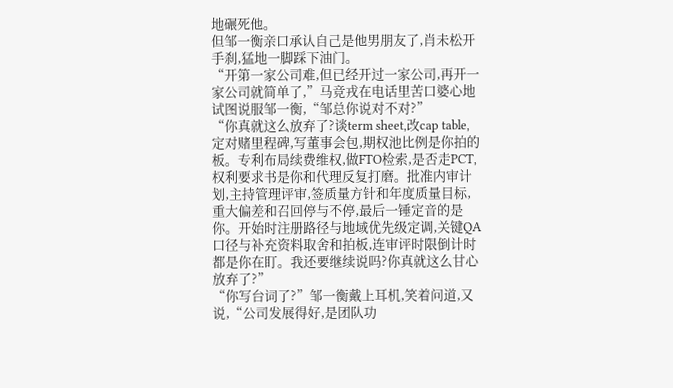地碾死他。
但邹一衡亲口承认自己是他男朋友了,肖未松开手刹,猛地一脚踩下油门。
“开第一家公司难,但已经开过一家公司,再开一家公司就简单了,”马竞戎在电话里苦口婆心地试图说服邹一衡,“邹总你说对不对?”
“你真就这么放弃了?谈term sheet,改cap table,定对赌里程碑,写董事会包,期权池比例是你拍的板。专利布局续费维权,做FTO检索,是否走PCT,权利要求书是你和代理反复打磨。批准内审计划,主持管理评审,签质量方针和年度质量目标,重大偏差和召回停与不停,最后一锤定音的是你。开始时注册路径与地域优先级定调,关键QA口径与补充资料取舍和拍板,连审评时限倒计时都是你在盯。我还要继续说吗?你真就这么甘心放弃了?”
“你写台词了?”邹一衡戴上耳机,笑着问道,又说,“公司发展得好,是团队功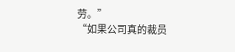劳。”
“如果公司真的裁员